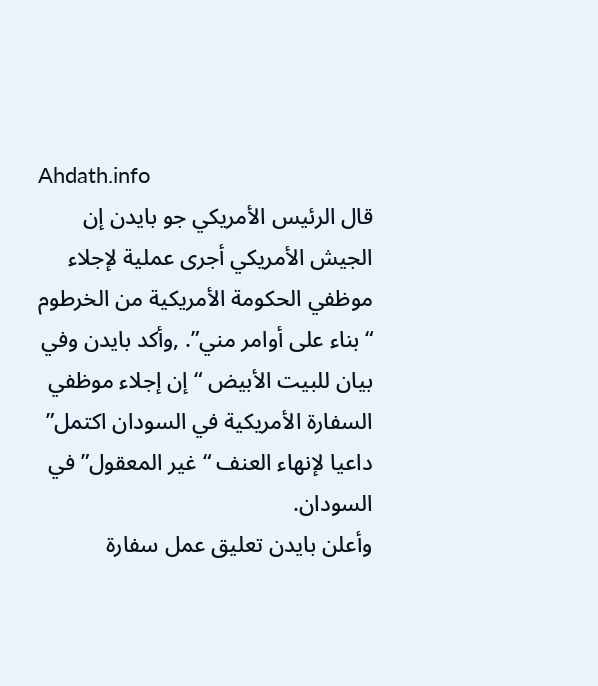Ahdath.info
قال الرئيس الأمريكي جو بايدن إن الجيش الأمريكي أجرى عملية لإجلاء موظفي الحكومة الأمريكية من الخرطوم “بناء على أوامر مني”. ,وأكد بايدن وفي بيان للبيت الأبيض “إن إجلاء موظفي السفارة الأمريكية في السودان اكتمل” داعيا لإنهاء العنف “غير المعقول” في السودان.
وأعلن بايدن تعليق عمل سفارة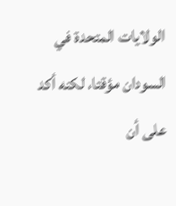الولايات المتحدة في السودان مؤقتا، لكنه أكد على أن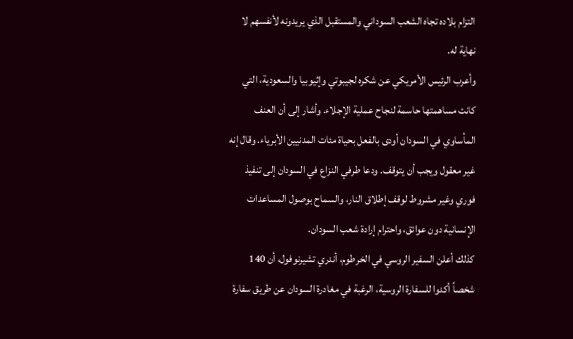التزام بلاده تجاه الشعب السوداني والمستقبل الذي يريدونه لأنفسهم لا نهاية له.
وأعرب الرئيس الأمريكي عن شكره لجيبوتي وإثيوبيا والسعودية، التي كانت مساهمتها حاسمة لنجاح عملية الإجلاء. وأشار إلى أن العنف المأساوي في السودان أودى بالفعل بحياة مئات المدنيين الأبرياء. وقال إنه غير معقول ويجب أن يتوقف. ودعا طرفي النزاع في السودان إلى تنفيذ فوري وغير مشروط لوقف إطلاق النار، والسماح بوصول المساعدات الإنسانية دون عوائق، واحترام إرادة شعب السودان.
كذلك أعلن السفير الروسي في الخرطوم، أندري تشيرنوفول، أن 140 شخصاً أكدوا للسفارة الروسية، الرغبة في مغادرة السودان عن طريق سفارة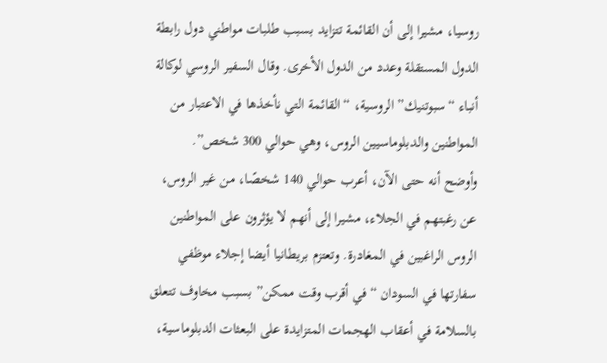روسيا، مشيرا إلى أن القائمة تتزايد بسبب طلبات مواطني دول رابطة الدول المستقلة وعدد من الدول الأخرى. وقال السفير الروسي لوكالة أنباء “سبوتنيك” الروسية، “القائمة التي نأخذها في الاعتبار من المواطنين والدبلوماسيين الروس، وهي حوالي 300 شخص”.
وأوضح أنه حتى الآن، أعرب حوالي 140 شخصًا، من غير الروس، عن رغبتهم في الجلاء، مشيرا إلى أنهم لا يؤثرون على المواطنين الروس الراغبين في المغادرة. وتعتزم بريطانيا أيضا إجلاء موظفي سفارتها في السودان “في أقرب وقت ممكن” بسبب مخاوف تتعلق بالسلامة في أعقاب الهجمات المتزايدة على البعثات الدبلوماسية،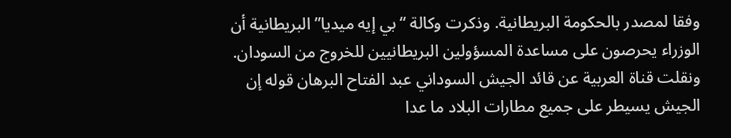وفقا لمصدر بالحكومة البريطانية. وذكرت وكالة “بي إيه ميديا” البريطانية أن الوزراء يحرصون على مساعدة المسؤولين البريطانيين للخروج من السودان.
ونقلت قناة العربية عن قائد الجيش السوداني عبد الفتاح البرهان قوله إن الجيش يسيطر على جميع مطارات البلاد ما عدا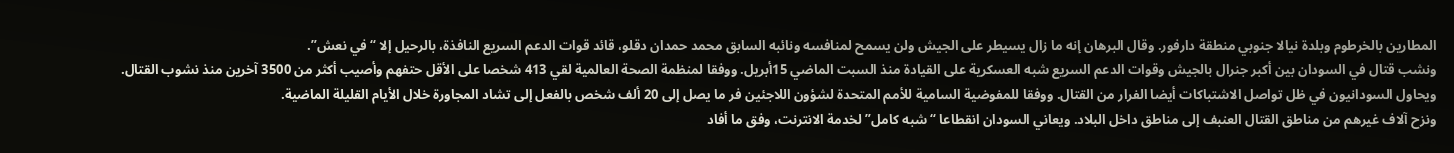المطارين بالخرطوم وبلدة نيالا جنوبي منطقة دارفور. وقال البرهان إنه ما زال يسيطر على الجيش ولن يسمح لمنافسه ونائبه السابق محمد حمدان دقلو، قائد قوات الدعم السريع النافذة، بالرحيل إلا “في نعش”.
ونشب قتال في السودان بين أكبر جنرال بالجيش وقوات الدعم السريع شبه العسكرية على القيادة منذ السبت الماضي 15أبريل. ووفقا لمنظمة الصحة العالمية لقي 413 شخصا على الأقل حتفهم وأصيب أكثر من 3500 آخرين منذ نشوب القتال.
ويحاول السودانيون في ظل تواصل الاشتباكات أيضا الفرار من القتال. ووفقا للمفوضية السامية للأمم المتحدة لشؤون اللاجئين فر ما يصل إلى 20 ألف شخص بالفعل إلى تشاد المجاورة خلال الأيام القليلة الماضية.
ونزح آلاف غيرهم من مناطق القتال العنبف إلى مناطق داخل البلاد. ويعاني السودان انقطاعا “شبه كامل” لخدمة الانترنت، وفق ما أفاد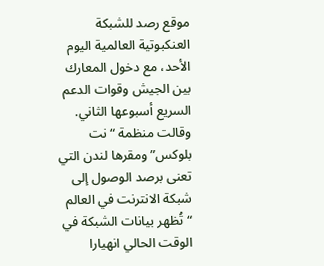موقع رصد للشبكة العنكبوتية العالمية اليوم الأحد، مع دخول المعارك بين الجيش وقوات الدعم السريع أسبوعها الثاني.
وقالت منظمة “نت بلوكس” ومقرها لندن التي تعنى برصد الوصول إلى شبكة الانترنت في العالم “تُظهر بيانات الشبكة في الوقت الحالي انهيارا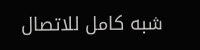شبه كامل للاتصال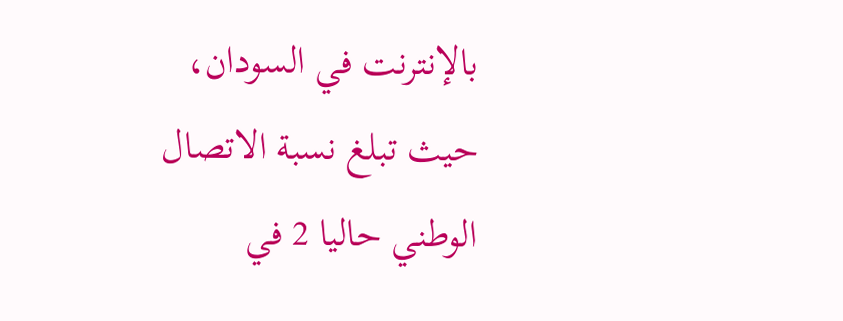بالإنترنت في السودان، حيث تبلغ نسبة الاتصال الوطني حاليا 2 في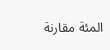المئة مقارنة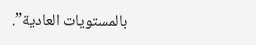بالمستويات العادية”.